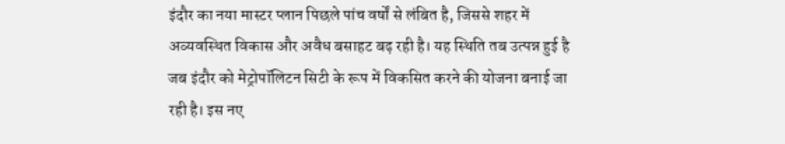इंदौर का नया मास्टर प्लान पिछले पांच वर्षों से लंबित है, जिससे शहर में अव्यवस्थित विकास और अवैध बसाहट बढ़ रही है। यह स्थिति तब उत्पन्न हुई है जब इंदौर को मेट्रोपॉलिटन सिटी के रूप में विकसित करने की योजना बनाई जा रही है। इस नए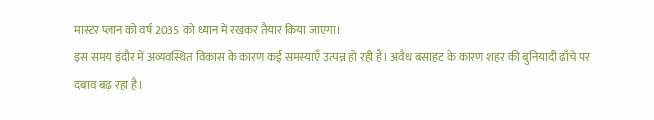मास्टर प्लान को वर्ष 2035 को ध्यान में रखकर तैयार किया जाएगा।
इस समय इंदौर में अव्यवस्थित विकास के कारण कई समस्याएँ उत्पन्न हो रही हैं। अवैध बसाहट के कारण शहर की बुनियादी ढाँचे पर दबाव बढ़ रहा है।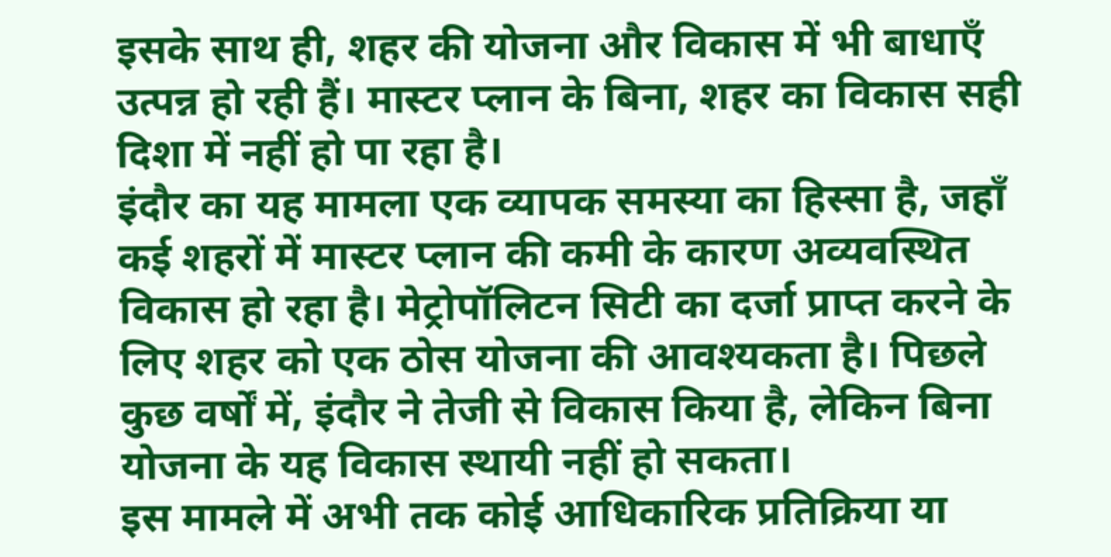इसके साथ ही, शहर की योजना और विकास में भी बाधाएँ उत्पन्न हो रही हैं। मास्टर प्लान के बिना, शहर का विकास सही दिशा में नहीं हो पा रहा है।
इंदौर का यह मामला एक व्यापक समस्या का हिस्सा है, जहाँ कई शहरों में मास्टर प्लान की कमी के कारण अव्यवस्थित विकास हो रहा है। मेट्रोपॉलिटन सिटी का दर्जा प्राप्त करने के लिए शहर को एक ठोस योजना की आवश्यकता है। पिछले कुछ वर्षों में, इंदौर ने तेजी से विकास किया है, लेकिन बिना योजना के यह विकास स्थायी नहीं हो सकता।
इस मामले में अभी तक कोई आधिकारिक प्रतिक्रिया या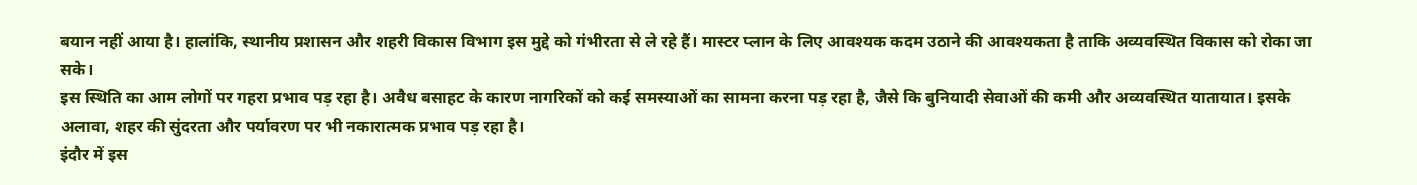बयान नहीं आया है। हालांकि, स्थानीय प्रशासन और शहरी विकास विभाग इस मुद्दे को गंभीरता से ले रहे हैं। मास्टर प्लान के लिए आवश्यक कदम उठाने की आवश्यकता है ताकि अव्यवस्थित विकास को रोका जा सके।
इस स्थिति का आम लोगों पर गहरा प्रभाव पड़ रहा है। अवैध बसाहट के कारण नागरिकों को कई समस्याओं का सामना करना पड़ रहा है, जैसे कि बुनियादी सेवाओं की कमी और अव्यवस्थित यातायात। इसके अलावा, शहर की सुंदरता और पर्यावरण पर भी नकारात्मक प्रभाव पड़ रहा है।
इंदौर में इस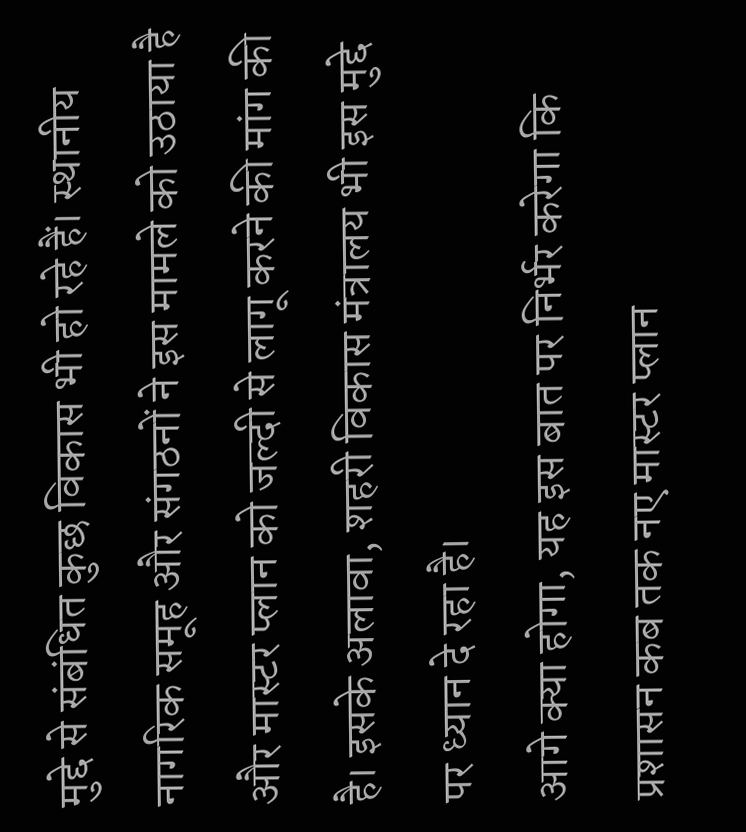मुद्दे से संबंधित कुछ विकास भी हो रहे हैं। स्थानीय नागरिक समूह और संगठनों ने इस मामले को उठाया है और मास्टर प्लान को जल्दी से लागू करने की मांग की है। इसके अलावा, शहरी विकास मंत्रालय भी इस मुद्दे पर ध्यान दे रहा है।
आगे क्या होगा, यह इस बात पर निर्भर करेगा कि प्रशासन कब तक नए मास्टर प्लान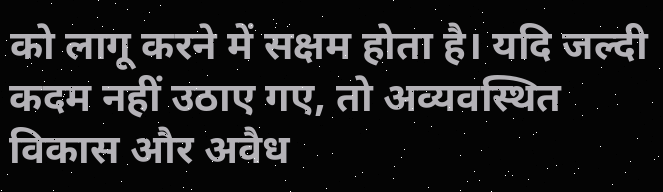को लागू करने में सक्षम होता है। यदि जल्दी कदम नहीं उठाए गए, तो अव्यवस्थित विकास और अवैध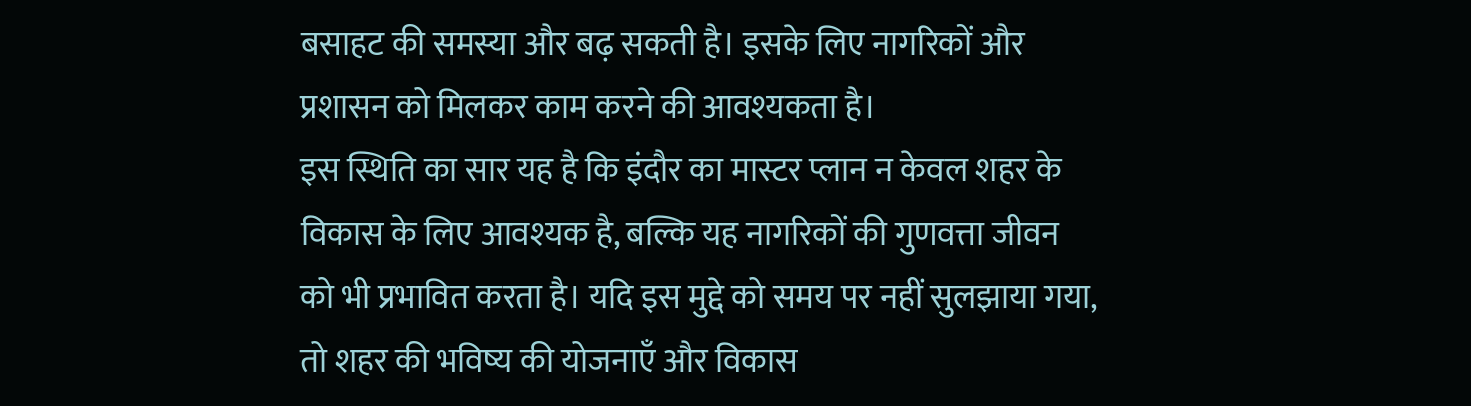बसाहट की समस्या और बढ़ सकती है। इसके लिए नागरिकों और प्रशासन को मिलकर काम करने की आवश्यकता है।
इस स्थिति का सार यह है कि इंदौर का मास्टर प्लान न केवल शहर के विकास के लिए आवश्यक है, बल्कि यह नागरिकों की गुणवत्ता जीवन को भी प्रभावित करता है। यदि इस मुद्दे को समय पर नहीं सुलझाया गया, तो शहर की भविष्य की योजनाएँ और विकास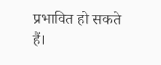प्रभावित हो सकते हैं।